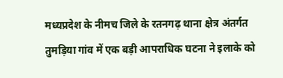मध्यप्रदेश के नीमच जिले के रतनगढ़ थाना क्षेत्र अंतर्गत तुमड़िया गांव में एक बड़ी आपराधिक घटना ने इलाके को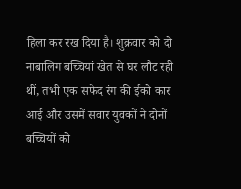हिला कर रख दिया है। शुक्रवार को दो नाबालिग बच्चियां खेत से घर लौट रही थीं, तभी एक सफेद रंग की ईको कार आई और उसमें सवार युवकों ने दोनों बच्चियों को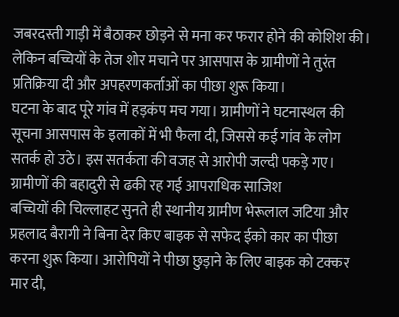जबरदस्ती गाड़ी में बैठाकर छोड़ने से मना कर फरार होने की कोशिश की। लेकिन बच्चियों के तेज शोर मचाने पर आसपास के ग्रामीणों ने तुरंत प्रतिक्रिया दी और अपहरणकर्ताओं का पीछा शुरू किया।
घटना के बाद पूरे गांव में हड़कंप मच गया। ग्रामीणों ने घटनास्थल की सूचना आसपास के इलाकों में भी फैला दी, जिससे कई गांव के लोग सतर्क हो उठे। इस सतर्कता की वजह से आरोपी जल्दी पकड़े गए।
ग्रामीणों की बहादुरी से ढकी रह गई आपराधिक साजिश
बच्चियों की चिल्लाहट सुनते ही स्थानीय ग्रामीण भेरूलाल जटिया और प्रहलाद बैरागी ने बिना देर किए बाइक से सफेद ईको कार का पीछा करना शुरू किया। आरोपियों ने पीछा छुड़ाने के लिए बाइक को टक्कर मार दी,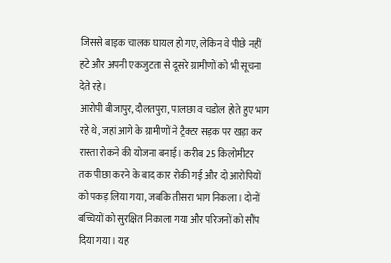जिससे बाइक चालक घायल हो गए, लेकिन वे पीछे नहीं हटे और अपनी एकजुटता से दूसरे ग्रामीणों को भी सूचना देते रहे।
आरोपी बीजापुर, दौलतपुरा, पालछा व चडोल होते हुए भाग रहे थे, जहां आगे के ग्रामीणों ने ट्रैक्टर सड़क पर खड़ा कर रास्ता रोकने की योजना बनाई। करीब 25 किलोमीटर तक पीछा करने के बाद कार रोकी गई और दो आरोपियों को पकड़ लिया गया, जबकि तीसरा भाग निकला। दोनों बच्चियों को सुरक्षित निकाला गया और परिजनों को सौंप दिया गया। यह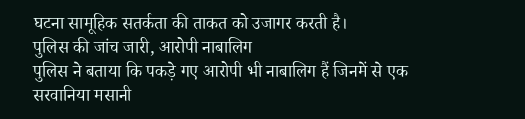घटना सामूहिक सतर्कता की ताकत को उजागर करती है।
पुलिस की जांच जारी, आरोपी नाबालिग
पुलिस ने बताया कि पकड़े गए आरोपी भी नाबालिग हैं जिनमें से एक सरवानिया मसानी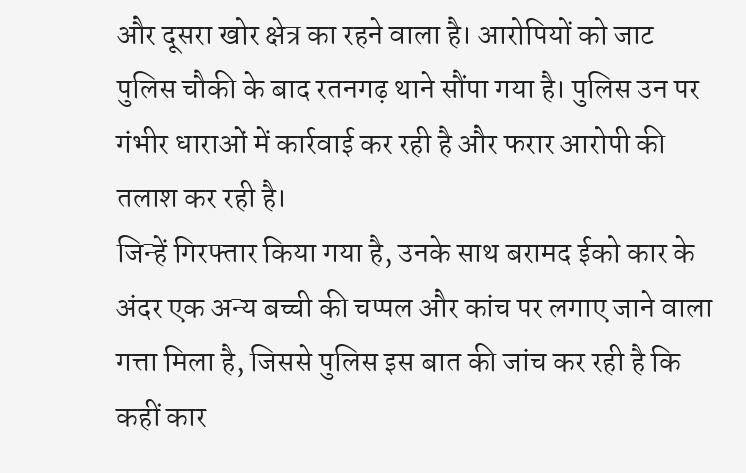और दूसरा खोर क्षेत्र का रहने वाला है। आरोपियों को जाट पुलिस चौकी के बाद रतनगढ़ थाने सौंपा गया है। पुलिस उन पर गंभीर धाराओं में कार्रवाई कर रही है और फरार आरोपी की तलाश कर रही है।
जिन्हें गिरफ्तार किया गया है, उनके साथ बरामद ईको कार के अंदर एक अन्य बच्ची की चप्पल और कांच पर लगाए जाने वाला गत्ता मिला है, जिससे पुलिस इस बात की जांच कर रही है कि कहीं कार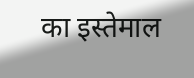का इस्तेमाल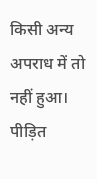किसी अन्य अपराध में तो नहीं हुआ। पीड़ित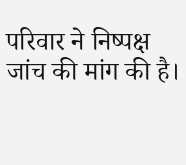परिवार ने निष्पक्ष जांच की मांग की है।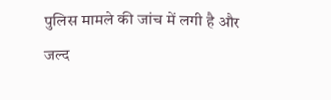पुलिस मामले की जांच में लगी है और जल्द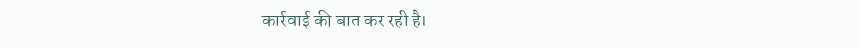कार्रवाई की बात कर रही है।